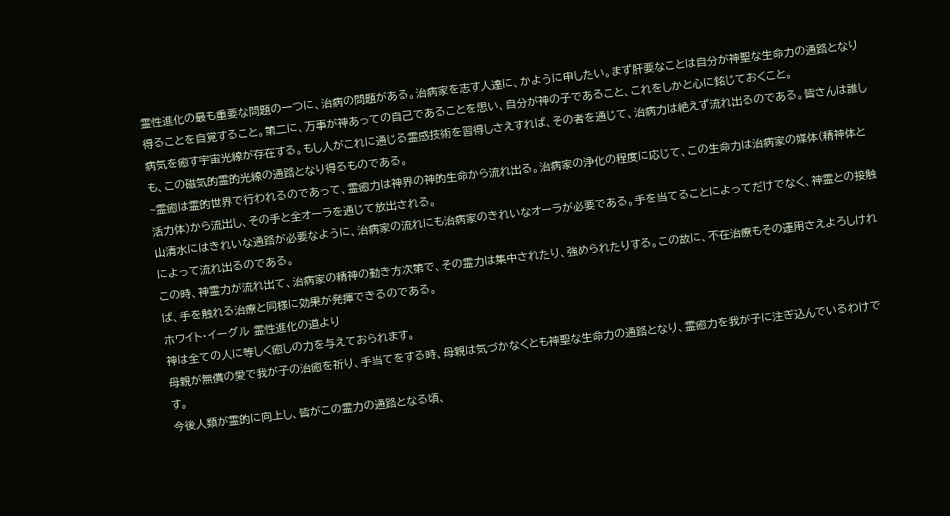霊性進化の最も重要な問題の一つに、治病の問題がある。治病家を志す人達に、かように申したい。まず肝要なことは自分が神聖な生命力の通路となり得ることを自覚すること。第二に、万事が神あっての自己であることを思い、自分が神の子であること、これをしかと心に銘じておくこと。
病気を癒す宇宙光線が存在する。もし人がこれに通じる霊感技術を習得しさえすれば、その者を通じて、治病力は絶えず流れ出るのである。皆さんは誰しも、この磁気的霊的光線の通路となり得るものである。
~霊癒は霊的世界で行われるのであって、霊癒力は神界の神的生命から流れ出る。治病家の浄化の程度に応じて、この生命力は治病家の媒体(精神体と活力体)から流出し、その手と全オーラを通じて放出される。
山清水にはきれいな通路が必要なように、治病家の流れにも治病家のきれいなオーラが必要である。手を当てることによってだけでなく、神霊との接触によって流れ出るのである。
この時、神霊力が流れ出て、治病家の精神の動き方次第で、その霊力は集中されたり、強められたりする。この故に、不在治療もその運用さえよろしければ、手を触れる治療と同様に効果が発揮できるのである。
ホワイト・イーグル 霊性進化の道より
神は全ての人に等しく癒しの力を与えておられます。
母親が無償の愛で我が子の治癒を祈り、手当てをする時、母親は気づかなくとも神聖な生命力の通路となり、霊癒力を我が子に注ぎ込んでいるわけです。
今後人類が霊的に向上し、皆がこの霊力の通路となる頃、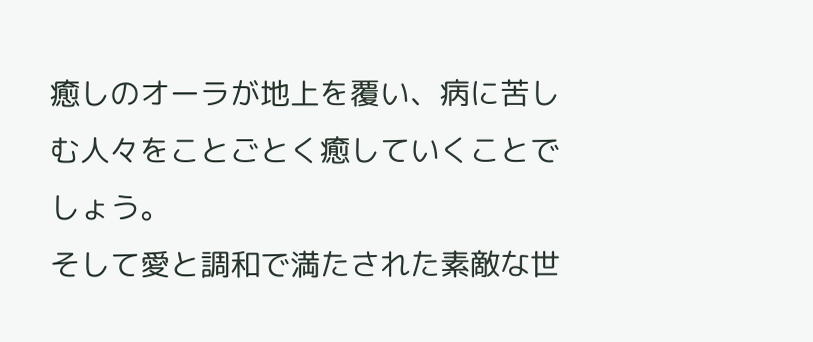癒しのオーラが地上を覆い、病に苦しむ人々をことごとく癒していくことでしょう。
そして愛と調和で満たされた素敵な世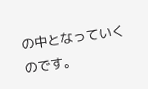の中となっていくのです。